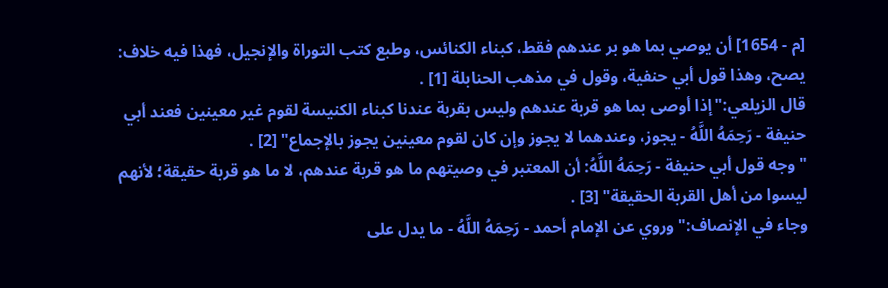[م - 1654] أن يوصي بما هو بر عندهم فقط، كبناء الكنائس، وطبع كتب التوراة والإنجيل، فهذا فيه خلاف:
يصح، وهذا قول أبي حنفية، وقول في مذهب الحنابلة [1] .
قال الزيلعي:"إذا أوصى بما هو قربة عندهم وليس بقربة عندنا كبناء الكنيسة لقوم غير معينين فعند أبي حنيفة - رَحِمَهُ اللَّهُ - يجوز، وعندهما لا يجوز وإن كان لقوم معينين يجوز بالإجماع" [2] .
"وجه قول أبي حنيفة - رَحِمَهُ اللَّهُ: أن المعتبر في وصيتهم ما هو قربة عندهم، لا ما هو قربة حقيقة؛ لأنهم ليسوا من أهل القربة الحقيقة" [3] .
وجاء في الإنصاف:"وروي عن الإمام أحمد - رَحِمَهُ اللَّهُ - ما يدل على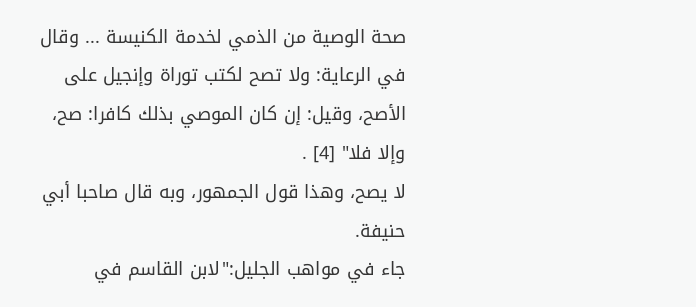صحة الوصية من الذمي لخدمة الكنيسة ... وقال في الرعاية: ولا تصح لكتب توراة وإنجيل على الأصح، وقيل: إن كان الموصي بذلك كافرا: صح، وإلا فلا" [4] .
لا يصح، وهذا قول الجمهور، وبه قال صاحبا أبي حنيفة.
جاء في مواهب الجليل:"لابن القاسم في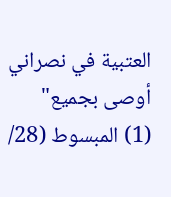العتبية في نصراني أوصى بجميع"
(1) المبسوط (28/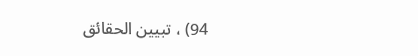94) ، تبيين الحقائق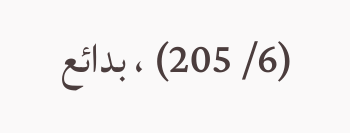(6/ 205) ، بدائع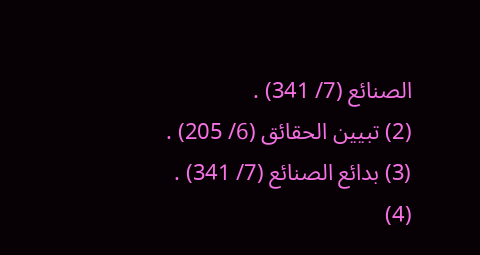الصنائع (7/ 341) .
(2) تبيين الحقائق (6/ 205) .
(3) بدائع الصنائع (7/ 341) .
(4)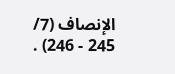الإنصاف (7/ 245 - 246) .